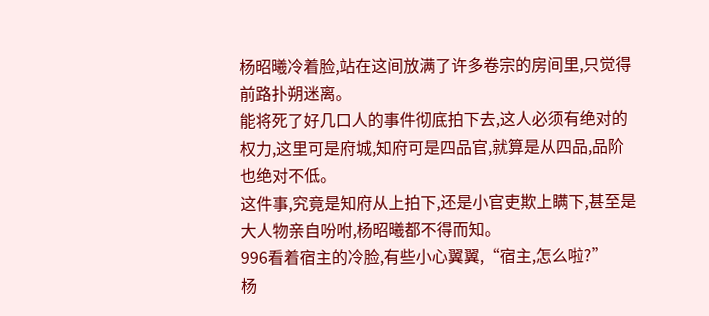杨昭曦冷着脸,站在这间放满了许多卷宗的房间里,只觉得前路扑朔迷离。
能将死了好几口人的事件彻底拍下去,这人必须有绝对的权力,这里可是府城,知府可是四品官,就算是从四品,品阶也绝对不低。
这件事,究竟是知府从上拍下,还是小官吏欺上瞒下,甚至是大人物亲自吩咐,杨昭曦都不得而知。
996看着宿主的冷脸,有些小心翼翼,“宿主,怎么啦?”
杨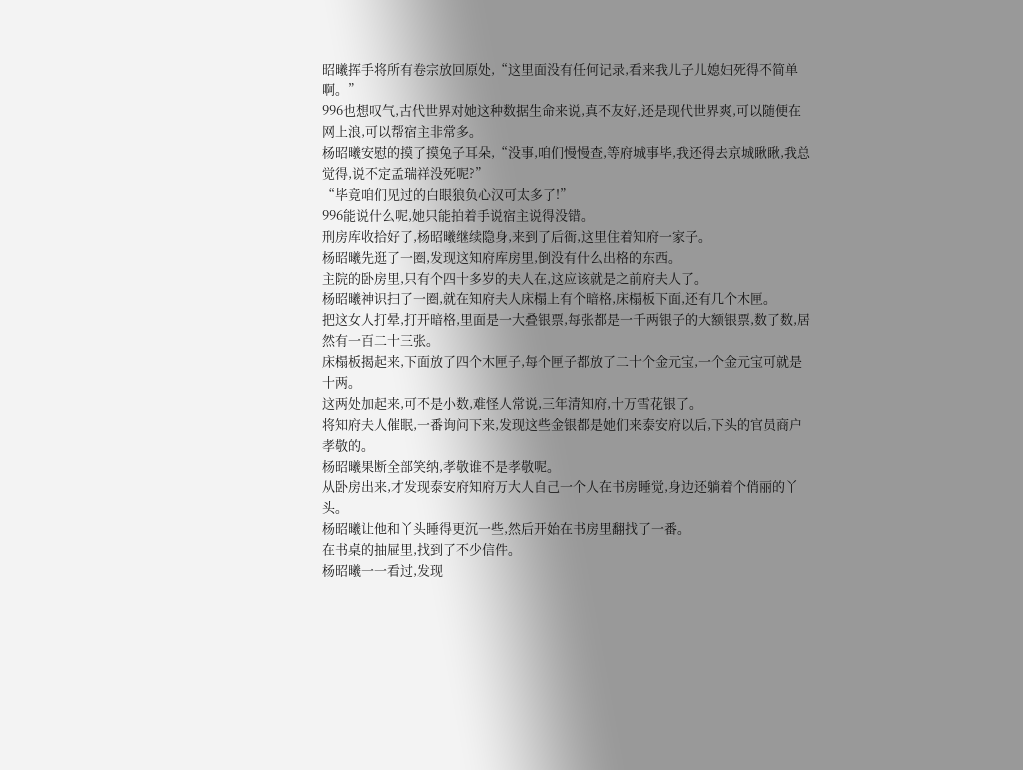昭曦挥手将所有卷宗放回原处,“这里面没有任何记录,看来我儿子儿媳妇死得不简单啊。”
996也想叹气,古代世界对她这种数据生命来说,真不友好,还是现代世界爽,可以随便在网上浪,可以帮宿主非常多。
杨昭曦安慰的摸了摸兔子耳朵,“没事,咱们慢慢查,等府城事毕,我还得去京城瞅瞅,我总觉得,说不定孟瑞祥没死呢?”
“毕竟咱们见过的白眼狼负心汉可太多了!”
996能说什么呢,她只能拍着手说宿主说得没错。
刑房库收拾好了,杨昭曦继续隐身,来到了后衙,这里住着知府一家子。
杨昭曦先逛了一圈,发现这知府库房里,倒没有什么出格的东西。
主院的卧房里,只有个四十多岁的夫人在,这应该就是之前府夫人了。
杨昭曦神识扫了一圈,就在知府夫人床榻上有个暗格,床榻板下面,还有几个木匣。
把这女人打晕,打开暗格,里面是一大叠银票,每张都是一千两银子的大额银票,数了数,居然有一百二十三张。
床榻板揭起来,下面放了四个木匣子,每个匣子都放了二十个金元宝,一个金元宝可就是十两。
这两处加起来,可不是小数,难怪人常说,三年清知府,十万雪花银了。
将知府夫人催眠,一番询问下来,发现这些金银都是她们来泰安府以后,下头的官员商户孝敬的。
杨昭曦果断全部笑纳,孝敬谁不是孝敬呢。
从卧房出来,才发现泰安府知府万大人自己一个人在书房睡觉,身边还躺着个俏丽的丫头。
杨昭曦让他和丫头睡得更沉一些,然后开始在书房里翻找了一番。
在书桌的抽屉里,找到了不少信件。
杨昭曦一一看过,发现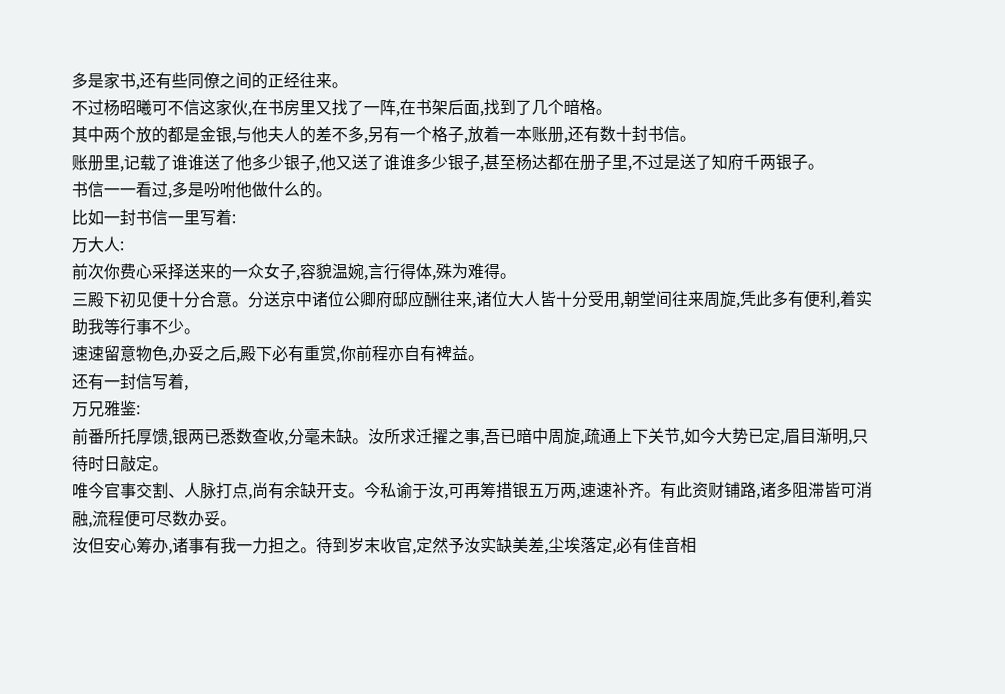多是家书,还有些同僚之间的正经往来。
不过杨昭曦可不信这家伙,在书房里又找了一阵,在书架后面,找到了几个暗格。
其中两个放的都是金银,与他夫人的差不多,另有一个格子,放着一本账册,还有数十封书信。
账册里,记载了谁谁送了他多少银子,他又送了谁谁多少银子,甚至杨达都在册子里,不过是送了知府千两银子。
书信一一看过,多是吩咐他做什么的。
比如一封书信一里写着:
万大人:
前次你费心采择送来的一众女子,容貌温婉,言行得体,殊为难得。
三殿下初见便十分合意。分送京中诸位公卿府邸应酬往来,诸位大人皆十分受用,朝堂间往来周旋,凭此多有便利,着实助我等行事不少。
速速留意物色,办妥之后,殿下必有重赏,你前程亦自有裨益。
还有一封信写着,
万兄雅鉴:
前番所托厚馈,银两已悉数查收,分毫未缺。汝所求迁擢之事,吾已暗中周旋,疏通上下关节,如今大势已定,眉目渐明,只待时日敲定。
唯今官事交割、人脉打点,尚有余缺开支。今私谕于汝,可再筹措银五万两,速速补齐。有此资财铺路,诸多阻滞皆可消融,流程便可尽数办妥。
汝但安心筹办,诸事有我一力担之。待到岁末收官,定然予汝实缺美差,尘埃落定,必有佳音相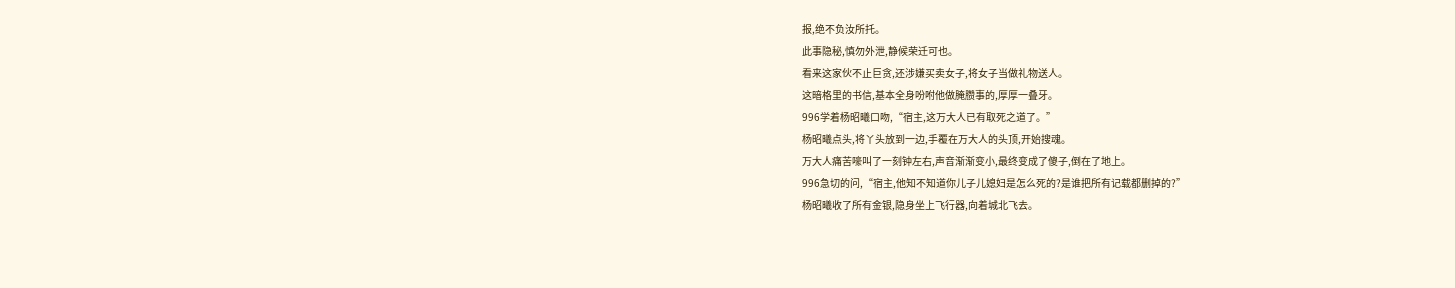报,绝不负汝所托。
此事隐秘,慎勿外泄,静候荣迁可也。
看来这家伙不止巨贪,还涉嫌买卖女子,将女子当做礼物送人。
这暗格里的书信,基本全身吩咐他做腌臜事的,厚厚一叠牙。
996学着杨昭曦口吻,“宿主,这万大人已有取死之道了。”
杨昭曦点头,将丫头放到一边,手覆在万大人的头顶,开始搜魂。
万大人痛苦嚎叫了一刻钟左右,声音渐渐变小,最终变成了傻子,倒在了地上。
996急切的问,“宿主,他知不知道你儿子儿媳妇是怎么死的?是谁把所有记载都删掉的?”
杨昭曦收了所有金银,隐身坐上飞行器,向着城北飞去。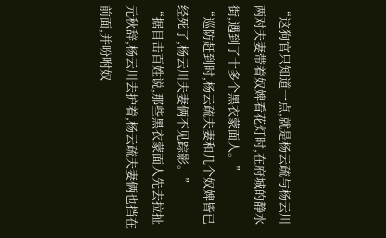“这狗官只知道一点,就是杨云疏与杨云川两对夫妻带着奴婢看花灯时,在府城的静水街,遇到了十多个黑衣蒙面人。”
“巡防赶到时,杨云疏夫妻和几个奴婢皆已经死了,杨云川夫妻俩不见踪影。”
“据目击百姓说,那些黑衣蒙面人先去拉扯元秋辞,杨云川去护着,杨云疏夫妻俩也挡在前面,并吩咐奴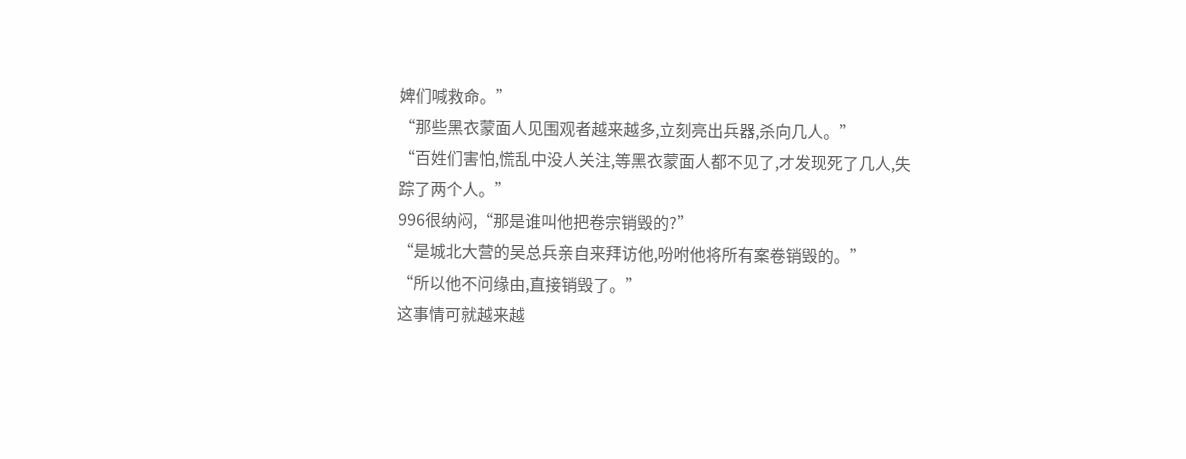婢们喊救命。”
“那些黑衣蒙面人见围观者越来越多,立刻亮出兵器,杀向几人。”
“百姓们害怕,慌乱中没人关注,等黑衣蒙面人都不见了,才发现死了几人,失踪了两个人。”
996很纳闷,“那是谁叫他把卷宗销毁的?”
“是城北大营的吴总兵亲自来拜访他,吩咐他将所有案卷销毁的。”
“所以他不问缘由,直接销毁了。”
这事情可就越来越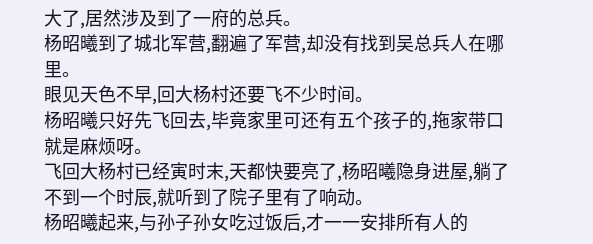大了,居然涉及到了一府的总兵。
杨昭曦到了城北军营,翻遍了军营,却没有找到吴总兵人在哪里。
眼见天色不早,回大杨村还要飞不少时间。
杨昭曦只好先飞回去,毕竟家里可还有五个孩子的,拖家带口就是麻烦呀。
飞回大杨村已经寅时末,天都快要亮了,杨昭曦隐身进屋,躺了不到一个时辰,就听到了院子里有了响动。
杨昭曦起来,与孙子孙女吃过饭后,才一一安排所有人的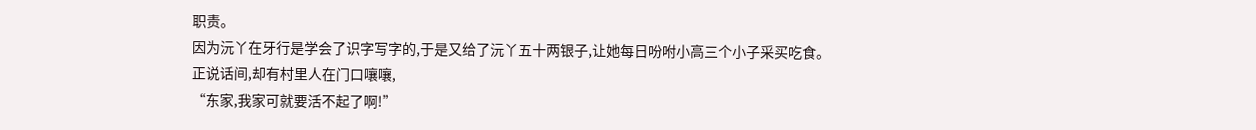职责。
因为沅丫在牙行是学会了识字写字的,于是又给了沅丫五十两银子,让她每日吩咐小高三个小子采买吃食。
正说话间,却有村里人在门口嚷嚷,
“东家,我家可就要活不起了啊!”